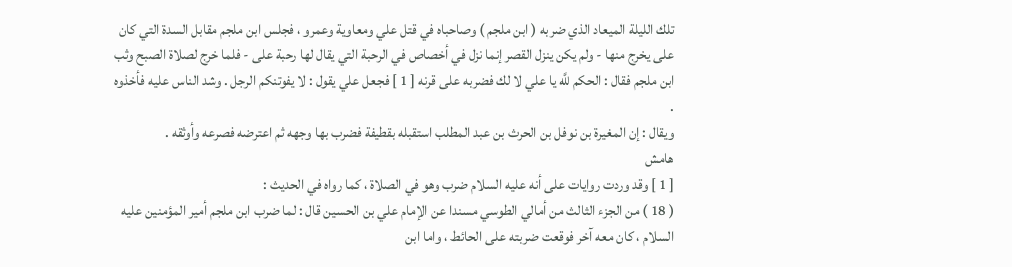تلك الليلة الميعاد الذي ضربه ( ابن ملجم ) وصاحباه في قتل علي ومعاوية وعمرو ، فجلس ابن ملجم مقابل السدة التي كان على يخرج منها - ولم يكن ينزل القصر إنما نزل في أخصاص في الرحبة التي يقال لها رحبة على - فلما خرج لصلاة الصبح وثب ابن ملجم فقال : الحكم للَّه يا علي لا لك فضربه على قرنه [ 1 ] فجعل علي يقول : لا يفوتنكم الرجل . وشد الناس عليه فأخذوه .
ويقال : إن المغيرة بن نوفل بن الحرث بن عبد المطلب استقبله بقطيفة فضرب بها وجهه ثم اعترضه فصرعه وأوثقه .
هامش
[ 1 ] وقد وردت روايات على أنه عليه السلام ضرب وهو في الصلاة ، كما رواه في الحديث :
( 18 ) من الجزء الثالث من أمالي الطوسي مسندا عن الإمام علي بن الحسين قال : لما ضرب ابن ملجم أمير المؤمنين عليه السلام ، كان معه آخر فوقعت ضربته على الحائط ، واما ابن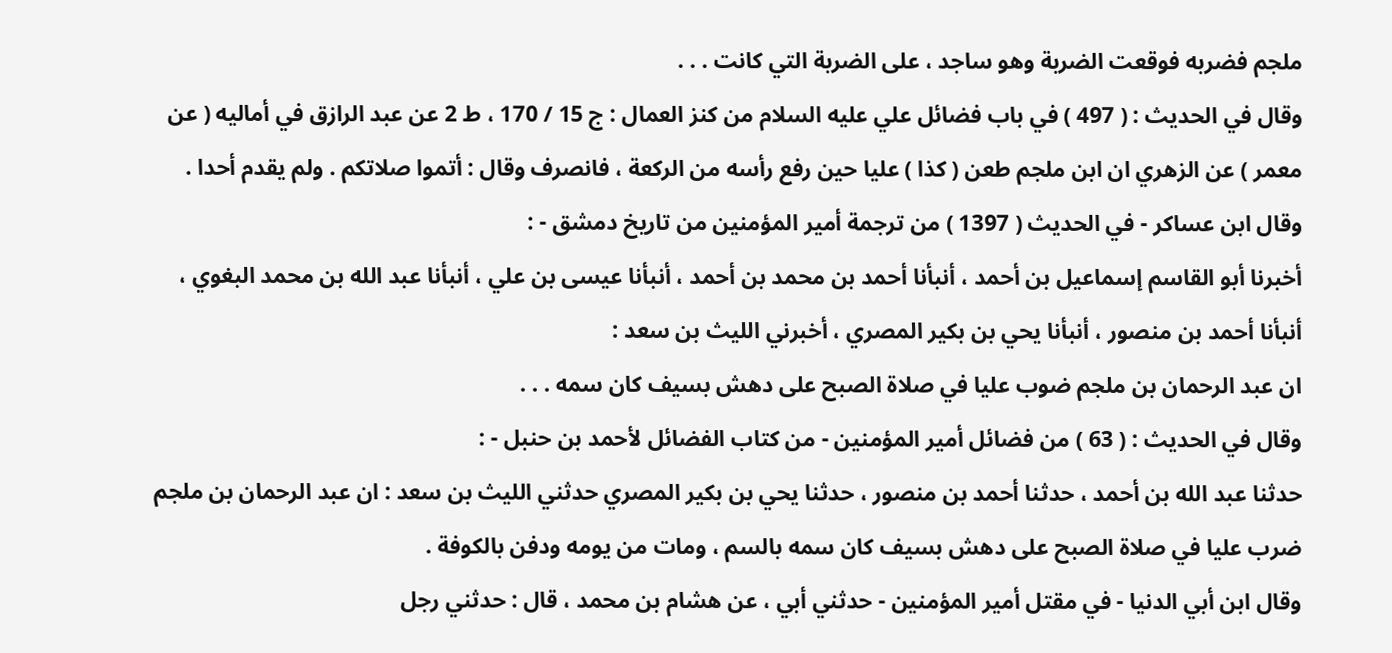ملجم فضربه فوقعت الضربة وهو ساجد ، على الضربة التي كانت . . .
وقال في الحديث : ( 497 ) في باب فضائل علي عليه السلام من كنز العمال : ج 15 / 170 ، ط 2 عن عبد الرازق في أماليه ( عن معمر ) عن الزهري ان ابن ملجم طعن ( كذا ) عليا حين رفع رأسه من الركعة ، فانصرف وقال : أتموا صلاتكم . ولم يقدم أحدا .
وقال ابن عساكر - في الحديث ( 1397 ) من ترجمة أمير المؤمنين من تاريخ دمشق - :
أخبرنا أبو القاسم إسماعيل بن أحمد ، أنبأنا أحمد بن محمد بن أحمد ، أنبأنا عيسى بن علي ، أنبأنا عبد الله بن محمد البغوي ، أنبأنا أحمد بن منصور ، أنبأنا يحي بن بكير المصري ، أخبرني الليث بن سعد :
ان عبد الرحمان بن ملجم ضوب عليا في صلاة الصبح على دهش بسيف كان سمه . . .
وقال في الحديث : ( 63 ) من فضائل أمير المؤمنين - من كتاب الفضائل لأحمد بن حنبل - :
حدثنا عبد الله بن أحمد ، حدثنا أحمد بن منصور ، حدثنا يحي بن بكير المصري حدثني الليث بن سعد : ان عبد الرحمان بن ملجم ضرب عليا في صلاة الصبح على دهش بسيف كان سمه بالسم ، ومات من يومه ودفن بالكوفة .
وقال ابن أبي الدنيا - في مقتل أمير المؤمنين - حدثني أبي ، عن هشام بن محمد ، قال : حدثني رجل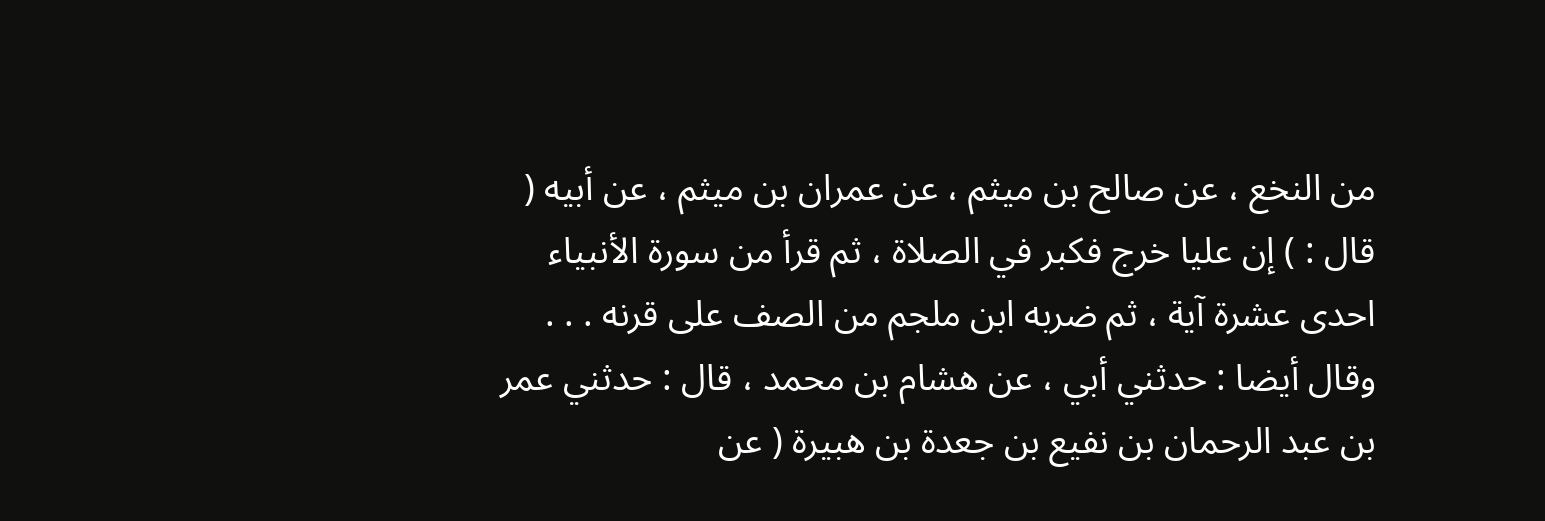من النخع ، عن صالح بن ميثم ، عن عمران بن ميثم ، عن أبيه ( قال : ) إن عليا خرج فكبر في الصلاة ، ثم قرأ من سورة الأنبياء احدى عشرة آية ، ثم ضربه ابن ملجم من الصف على قرنه . . .
وقال أيضا : حدثني أبي ، عن هشام بن محمد ، قال : حدثني عمر بن عبد الرحمان بن نفيع بن جعدة بن هبيرة ( عن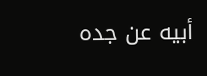أبيه عن جده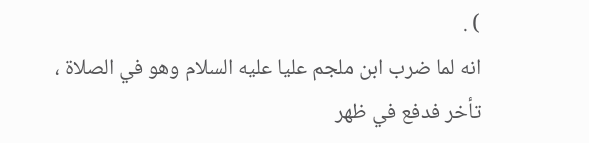) .
انه لما ضرب ابن ملجم عليا عليه السلام وهو في الصلاة ، تأخر فدفع في ظهر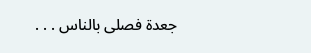جعدة فصلى بالناس . . .